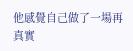他感覺自己做了一場再真實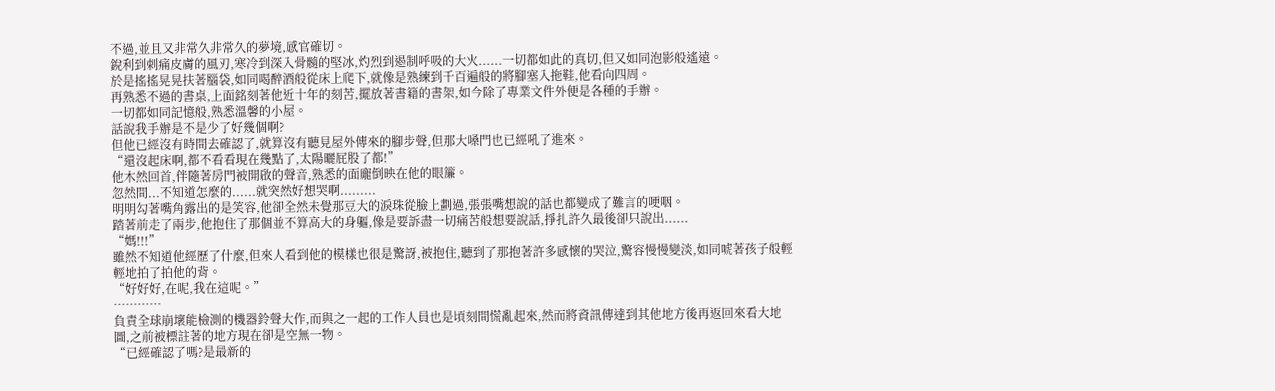不過,並且又非常久非常久的夢境,感官確切。
銳利到刺痛皮膚的風刃,寒冷到深入骨髓的堅冰,灼烈到遏制呼吸的大火......一切都如此的真切,但又如同泡影般遙遠。
於是搖搖晃晃扶著腦袋,如同喝醉酒般從床上爬下,就像是熟練到千百遍般的將腳塞入拖鞋,他看向四周。
再熟悉不過的書桌,上面銘刻著他近十年的刻苦,擺放著書籍的書架,如今除了專業文件外便是各種的手辦。
一切都如同記憶般,熟悉溫馨的小屋。
話說我手辦是不是少了好幾個啊?
但他已經沒有時間去確認了,就算沒有聽見屋外傳來的腳步聲,但那大嗓門也已經吼了進來。
“還沒起床啊,都不看看現在幾點了,太陽曬屁股了都!”
他木然回首,伴隨著房門被開啟的聲音,熟悉的面龐倒映在他的眼簾。
忽然間...不知道怎麼的......就突然好想哭啊.........
明明勾著嘴角露出的是笑容,他卻全然未覺那豆大的淚珠從臉上劃過,張張嘴想說的話也都變成了難言的哽咽。
踏著前走了兩步,他抱住了那個並不算高大的身軀,像是要訴盡一切痛苦般想要說話,掙扎許久最後卻只說出......
“媽!!!”
雖然不知道他經歷了什麼,但來人看到他的模樣也很是驚訝,被抱住,聽到了那抱著許多感懷的哭泣,驚容慢慢變淡,如同唬著孩子般輕輕地拍了拍他的背。
“好好好,在呢,我在這呢。”
…………
負責全球崩壞能檢測的機器鈴聲大作,而與之一起的工作人員也是頃刻間慌亂起來,然而將資訊傳達到其他地方後再返回來看大地圖,之前被標註著的地方現在卻是空無一物。
“已經確認了嗎?是最新的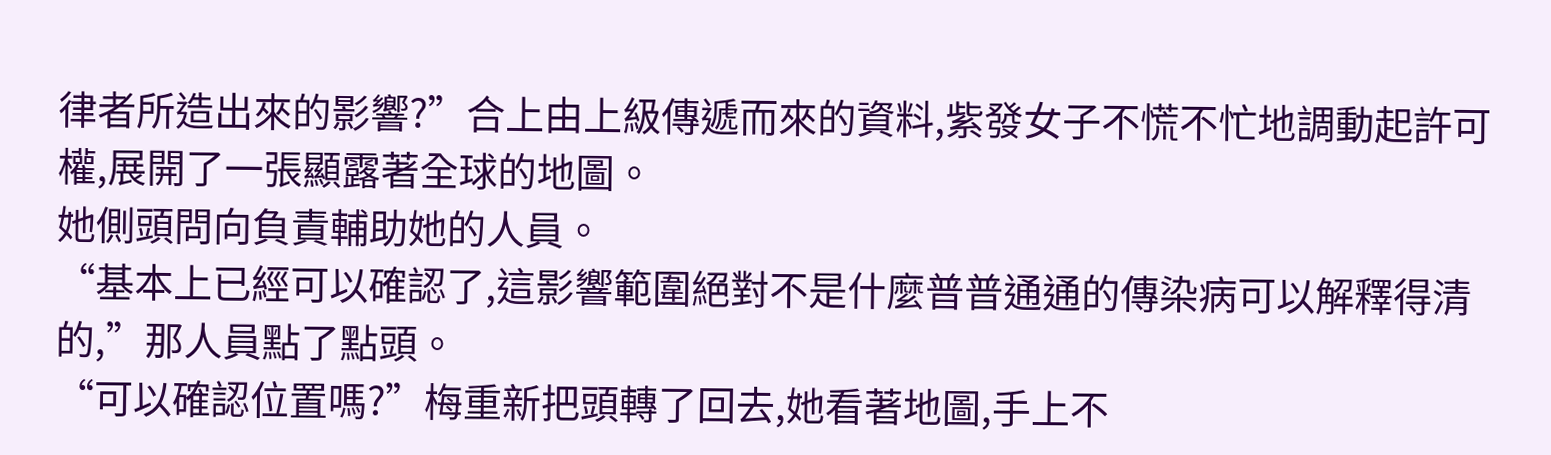律者所造出來的影響?”合上由上級傳遞而來的資料,紫發女子不慌不忙地調動起許可權,展開了一張顯露著全球的地圖。
她側頭問向負責輔助她的人員。
“基本上已經可以確認了,這影響範圍絕對不是什麼普普通通的傳染病可以解釋得清的,”那人員點了點頭。
“可以確認位置嗎?”梅重新把頭轉了回去,她看著地圖,手上不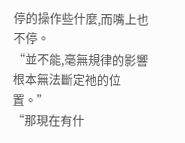停的操作些什麼,而嘴上也不停。
“並不能,毫無規律的影響根本無法斷定祂的位置。”
“那現在有什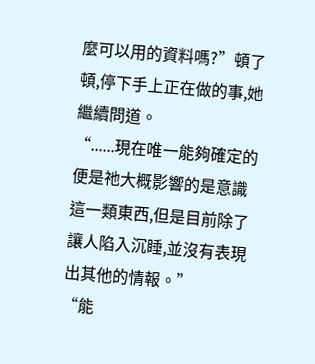麼可以用的資料嗎?”頓了頓,停下手上正在做的事,她繼續問道。
“......現在唯一能夠確定的便是祂大概影響的是意識這一類東西,但是目前除了讓人陷入沉睡,並沒有表現出其他的情報。”
“能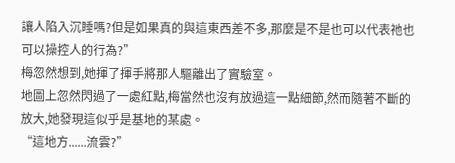讓人陷入沉睡嗎?但是如果真的與這東西差不多,那麼是不是也可以代表祂也可以操控人的行為?”
梅忽然想到,她揮了揮手將那人驅離出了實驗室。
地圖上忽然閃過了一處紅點,梅當然也沒有放過這一點細節,然而隨著不斷的放大,她發現這似乎是基地的某處。
“這地方......流雲?”